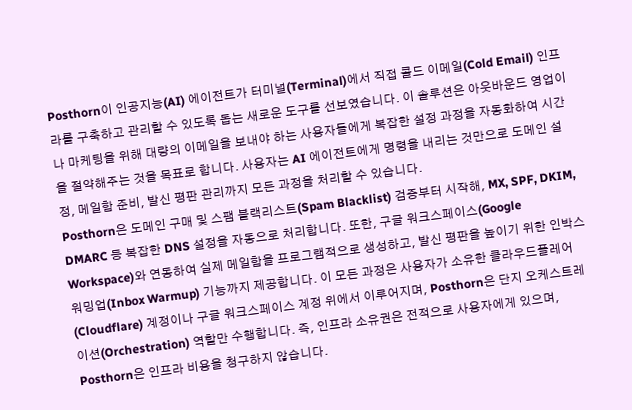Posthorn이 인공지능(AI) 에이전트가 터미널(Terminal)에서 직접 콜드 이메일(Cold Email) 인프라를 구축하고 관리할 수 있도록 돕는 새로운 도구를 선보였습니다. 이 솔루션은 아웃바운드 영업이나 마케팅을 위해 대량의 이메일을 보내야 하는 사용자들에게 복잡한 설정 과정을 자동화하여 시간을 절약해주는 것을 목표로 합니다. 사용자는 AI 에이전트에게 명령을 내리는 것만으로 도메인 설정, 메일함 준비, 발신 평판 관리까지 모든 과정을 처리할 수 있습니다.
Posthorn은 도메인 구매 및 스팸 블랙리스트(Spam Blacklist) 검증부터 시작해, MX, SPF, DKIM, DMARC 등 복잡한 DNS 설정을 자동으로 처리합니다. 또한, 구글 워크스페이스(Google Workspace)와 연동하여 실제 메일함을 프로그램적으로 생성하고, 발신 평판을 높이기 위한 인박스 워밍업(Inbox Warmup) 기능까지 제공합니다. 이 모든 과정은 사용자가 소유한 클라우드플레어(Cloudflare) 계정이나 구글 워크스페이스 계정 위에서 이루어지며, Posthorn은 단지 오케스트레이션(Orchestration) 역할만 수행합니다. 즉, 인프라 소유권은 전적으로 사용자에게 있으며, Posthorn은 인프라 비용을 청구하지 않습니다.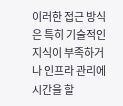이러한 접근 방식은 특히 기술적인 지식이 부족하거나 인프라 관리에 시간을 할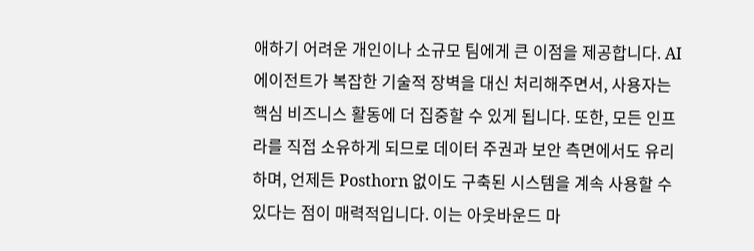애하기 어려운 개인이나 소규모 팀에게 큰 이점을 제공합니다. AI 에이전트가 복잡한 기술적 장벽을 대신 처리해주면서, 사용자는 핵심 비즈니스 활동에 더 집중할 수 있게 됩니다. 또한, 모든 인프라를 직접 소유하게 되므로 데이터 주권과 보안 측면에서도 유리하며, 언제든 Posthorn 없이도 구축된 시스템을 계속 사용할 수 있다는 점이 매력적입니다. 이는 아웃바운드 마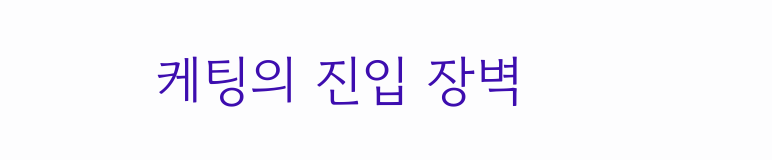케팅의 진입 장벽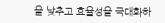을 낮추고 효율성을 극대화하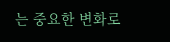는 중요한 변화로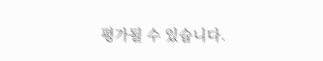평가될 수 있습니다.